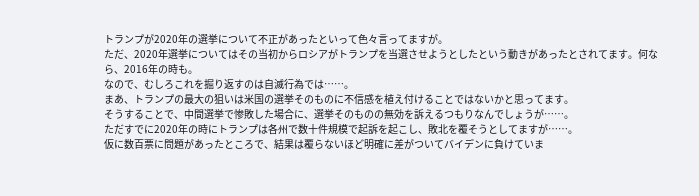トランプが2020年の選挙について不正があったといって色々言ってますが。
ただ、2020年選挙についてはその当初からロシアがトランプを当選させようとしたという動きがあったとされてます。何なら、2016年の時も。
なので、むしろこれを掘り返すのは自滅行為では……。
まあ、トランプの最大の狙いは米国の選挙そのものに不信感を植え付けることではないかと思ってます。
そうすることで、中間選挙で惨敗した場合に、選挙そのものの無効を訴えるつもりなんでしょうが……。
ただすでに2020年の時にトランプは各州で数十件規模で起訴を起こし、敗北を覆そうとしてますが……。
仮に数百票に問題があったところで、結果は覆らないほど明確に差がついてバイデンに負けていま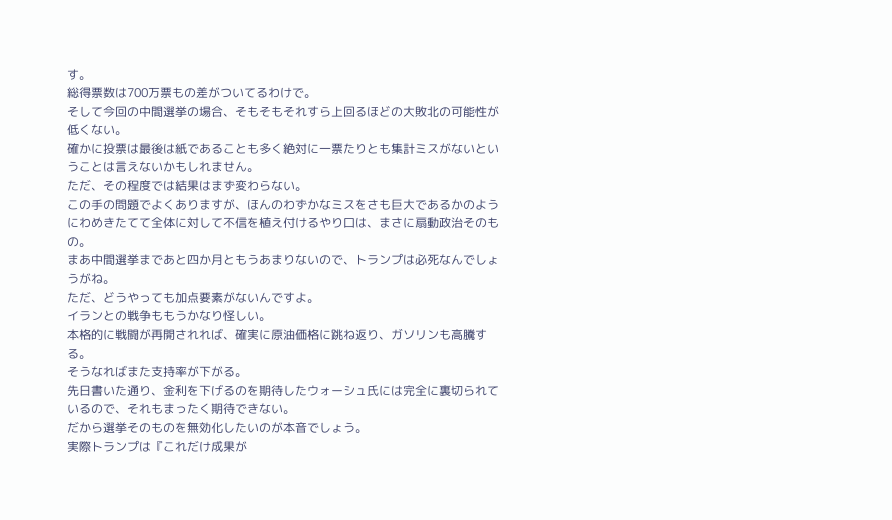す。
総得票数は700万票もの差がついてるわけで。
そして今回の中間選挙の場合、そもそもそれすら上回るほどの大敗北の可能性が低くない。
確かに投票は最後は紙であることも多く絶対に一票たりとも集計ミスがないということは言えないかもしれません。
ただ、その程度では結果はまず変わらない。
この手の問題でよくありますが、ほんのわずかなミスをさも巨大であるかのようにわめきたてて全体に対して不信を植え付けるやり口は、まさに扇動政治そのもの。
まあ中間選挙まであと四か月ともうあまりないので、トランプは必死なんでしょうがね。
ただ、どうやっても加点要素がないんですよ。
イランとの戦争ももうかなり怪しい。
本格的に戦闘が再開されれば、確実に原油価格に跳ね返り、ガソリンも高騰する。
そうなればまた支持率が下がる。
先日書いた通り、金利を下げるのを期待したウォーシュ氏には完全に裏切られているので、それもまったく期待できない。
だから選挙そのものを無効化したいのが本音でしょう。
実際トランプは『これだけ成果が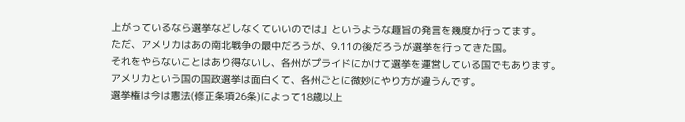上がっているなら選挙などしなくていいのでは』というような趣旨の発言を幾度か行ってます。
ただ、アメリカはあの南北戦争の最中だろうが、9.11の後だろうが選挙を行ってきた国。
それをやらないことはあり得ないし、各州がプライドにかけて選挙を運営している国でもあります。
アメリカという国の国政選挙は面白くて、各州ごとに微妙にやり方が違うんです。
選挙権は今は憲法(修正条項26条)によって18歳以上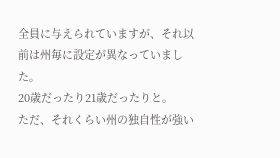全員に与えられていますが、それ以前は州毎に設定が異なっていました。
20歳だったり21歳だったりと。
ただ、それくらい州の独自性が強い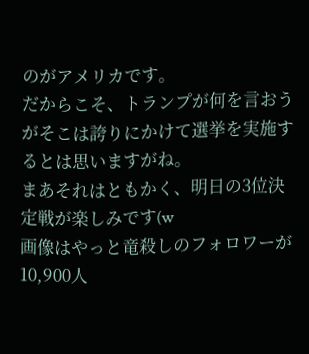のがアメリカです。
だからこそ、トランプが何を言おうがそこは誇りにかけて選挙を実施するとは思いますがね。
まあそれはともかく、明日の3位決定戦が楽しみです(w
画像はやっと竜殺しのフォロワーが10,900人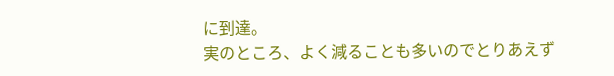に到達。
実のところ、よく減ることも多いのでとりあえず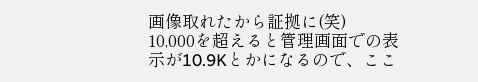画像取れたから証拠に(笑)
10,000を超えると管理画面での表示が10.9Kとかになるので、ここ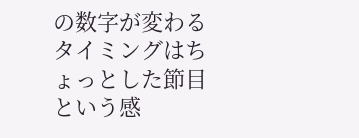の数字が変わるタイミングはちょっとした節目という感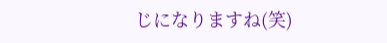じになりますね(笑)